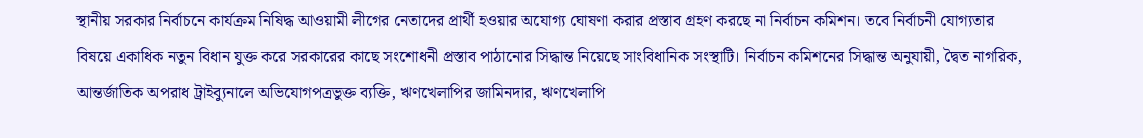স্থানীয় সরকার নির্বাচনে কার্যক্রম নিষিদ্ধ আওয়ামী লীগের নেতাদের প্রার্থী হওয়ার অযোগ্য ঘোষণা করার প্রস্তাব গ্রহণ করছে না নির্বাচন কমিশন। তবে নির্বাচনী যোগ্যতার বিষয়ে একাধিক নতুন বিধান যুক্ত করে সরকারের কাছে সংশোধনী প্রস্তাব পাঠানোর সিদ্ধান্ত নিয়েছে সাংবিধানিক সংস্থাটি। নির্বাচন কমিশনের সিদ্ধান্ত অনুযায়ী, দ্বৈত নাগরিক, আন্তর্জাতিক অপরাধ ট্রাইব্যুনালে অভিযোগপত্রভুক্ত ব্যক্তি, ঋণখেলাপির জামিনদার, ঋণখেলাপি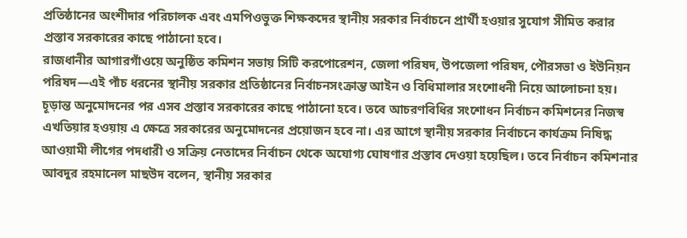প্রতিষ্ঠানের অংশীদার পরিচালক এবং এমপিওভুক্ত শিক্ষকদের স্থানীয় সরকার নির্বাচনে প্রার্থী হওয়ার সুযোগ সীমিত করার প্রস্তাব সরকারের কাছে পাঠানো হবে।
রাজধানীর আগারগাঁওয়ে অনুষ্ঠিত কমিশন সভায় সিটি করপোরেশন, জেলা পরিষদ, উপজেলা পরিষদ, পৌরসভা ও ইউনিয়ন পরিষদ—এই পাঁচ ধরনের স্থানীয় সরকার প্রতিষ্ঠানের নির্বাচনসংক্রান্ত আইন ও বিধিমালার সংশোধনী নিয়ে আলোচনা হয়। চূড়ান্ত অনুমোদনের পর এসব প্রস্তাব সরকারের কাছে পাঠানো হবে। তবে আচরণবিধির সংশোধন নির্বাচন কমিশনের নিজস্ব এখতিয়ার হওয়ায় এ ক্ষেত্রে সরকারের অনুমোদনের প্রয়োজন হবে না। এর আগে স্থানীয় সরকার নির্বাচনে কার্যক্রম নিষিদ্ধ আওয়ামী লীগের পদধারী ও সক্রিয় নেতাদের নির্বাচন থেকে অযোগ্য ঘোষণার প্রস্তাব দেওয়া হয়েছিল। তবে নির্বাচন কমিশনার আবদুর রহমানেল মাছউদ বলেন, স্থানীয় সরকার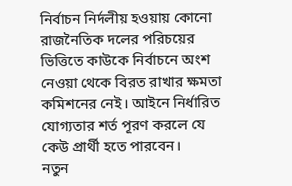নির্বাচন নির্দলীয় হওয়ায় কোনো রাজনৈতিক দলের পরিচয়ের ভিত্তিতে কাউকে নির্বাচনে অংশ নেওয়া থেকে বিরত রাখার ক্ষমতা কমিশনের নেই। আইনে নির্ধারিত যোগ্যতার শর্ত পূরণ করলে যে কেউ প্রার্থী হতে পারবেন।
নতুন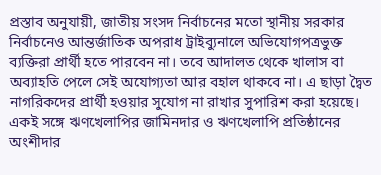প্রস্তাব অনুযায়ী, জাতীয় সংসদ নির্বাচনের মতো স্থানীয় সরকার নির্বাচনেও আন্তর্জাতিক অপরাধ ট্রাইব্যুনালে অভিযোগপত্রভুক্ত ব্যক্তিরা প্রার্থী হতে পারবেন না। তবে আদালত থেকে খালাস বা অব্যাহতি পেলে সেই অযোগ্যতা আর বহাল থাকবে না। এ ছাড়া দ্বৈত নাগরিকদের প্রার্থী হওয়ার সুযোগ না রাখার সুপারিশ করা হয়েছে। একই সঙ্গে ঋণখেলাপির জামিনদার ও ঋণখেলাপি প্রতিষ্ঠানের অংশীদার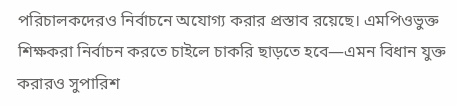পরিচালকদেরও নির্বাচনে অযোগ্য করার প্রস্তাব রয়েছে। এমপিওভুক্ত শিক্ষকরা নির্বাচন করতে চাইলে চাকরি ছাড়তে হবে—এমন বিধান যুক্ত করারও সুপারিশ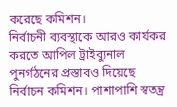করেছে কমিশন।
নির্বাচনী ব্যবস্থাকে আরও কার্যকর করতে আপিল ট্রাইব্যুনাল পুনর্গঠনের প্রস্তাবও দিয়েছে নির্বাচন কমিশন। পাশাপাশি স্বতন্ত্র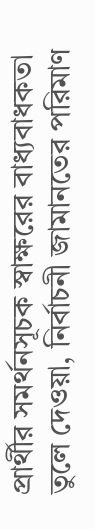প্রার্থীর সমর্থনসূচক স্বাক্ষরের বাধ্যবাধকতা তুলে দেওয়া, নির্বাচনী জামানতের পরিমাণ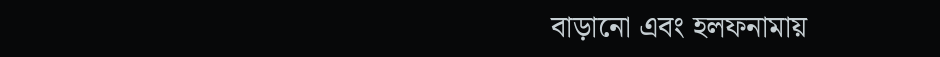বাড়ানো এবং হলফনামায়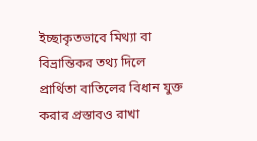ইচ্ছাকৃতভাবে মিথ্যা বা বিভ্রান্তিকর তথ্য দিলে প্রার্থিতা বাতিলের বিধান যুক্ত করার প্রস্তাবও রাখা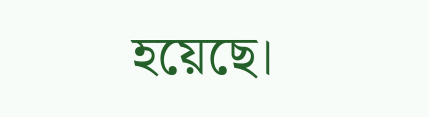হয়েছে।